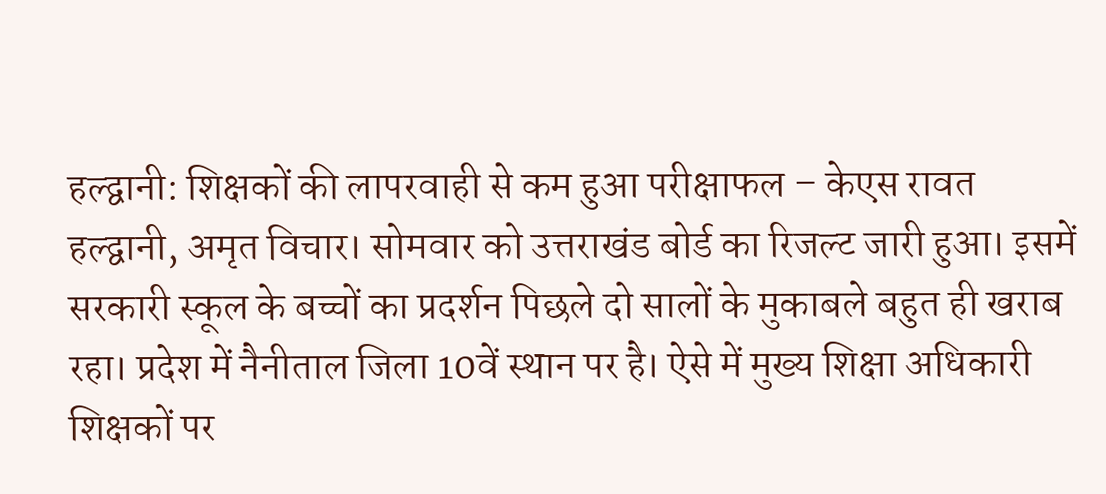हल्द्वानी: शिक्षकों की लापरवाही से कम हुआ परीक्षाफल – केएस रावत
हल्द्वानी, अमृत विचार। सोमवार को उत्तराखंड बोर्ड का रिजल्ट जारी हुआ। इसमें सरकारी स्कूल के बच्चों का प्रदर्शन पिछले दो सालों के मुकाबले बहुत ही खराब रहा। प्रदेश में नैनीताल जिला 10वें स्थान पर है। ऐसे में मुख्य शिक्षा अधिकारी शिक्षकों पर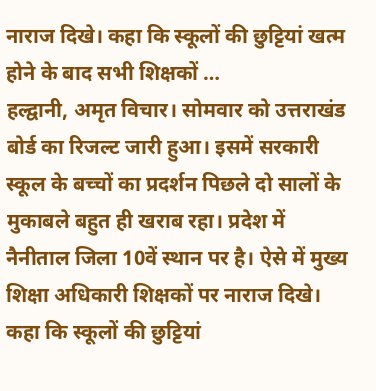नाराज दिखे। कहा कि स्कूलों की छुट्टियां खत्म होने के बाद सभी शिक्षकों …
हल्द्वानी, अमृत विचार। सोमवार को उत्तराखंड बोर्ड का रिजल्ट जारी हुआ। इसमें सरकारी स्कूल के बच्चों का प्रदर्शन पिछले दो सालों के मुकाबले बहुत ही खराब रहा। प्रदेश में नैनीताल जिला 10वें स्थान पर है। ऐसे में मुख्य शिक्षा अधिकारी शिक्षकों पर नाराज दिखे।
कहा कि स्कूलों की छुट्टियां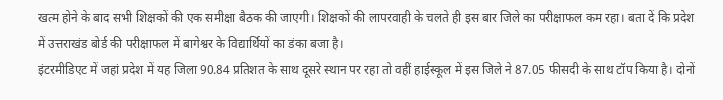खत्म होने के बाद सभी शिक्षकों की एक समीक्षा बैठक की जाएगी। शिक्षकों की लापरवाही के चलते ही इस बार जिले का परीक्षाफल कम रहा। बता दें कि प्रदेश में उत्तराखंड बोर्ड की परीक्षाफल में बागेश्वर के विद्यार्थियों का डंका बजा है।
इंटरमीडिएट में जहां प्रदेश में यह जिला 90.84 प्रतिशत के साथ दूसरे स्थान पर रहा तो वहीं हाईस्कूल में इस जिले ने 87.05 फीसदी के साथ टॉप किया है। दोनों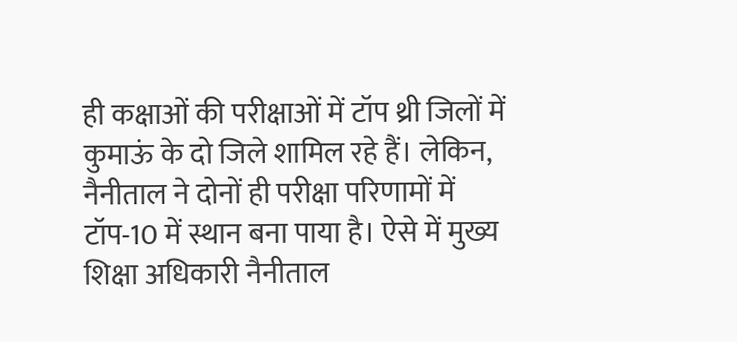ही कक्षाओं की परीक्षाओं में टॉप थ्री जिलों में कुमाऊं के दो जिले शामिल रहे हैं। लेकिन, नैनीताल ने दोनों ही परीक्षा परिणामों में टॉप-10 में स्थान बना पाया है। ऐसे में मुख्य शिक्षा अधिकारी नैनीताल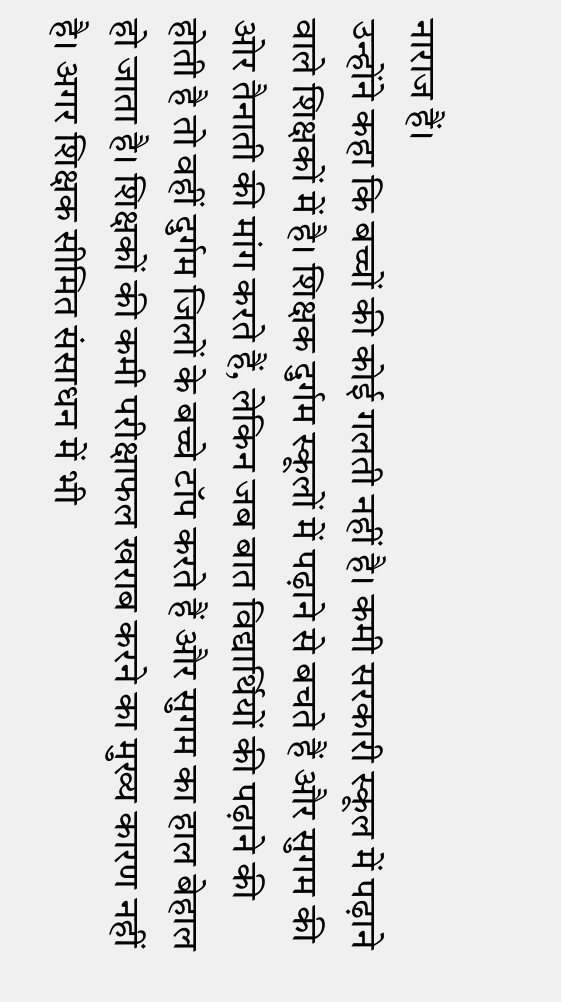नाराज हैं।
उन्होंने कहा कि बच्चों की कोई गलती नहीं है। कमी सरकारी स्कूल में पढ़ाने वाले शिक्षकों में है। शिक्षक दुर्गम स्कूलों में पढ़ाने से बचते हैं और सुगम की ओर तैनाती की मांग करते हैं, लेकिन जब बात विद्यार्थियों की पढ़ाने की होती है तो वहीं दुर्गम जिलों के बच्चे टॉप करते हैं और सुगम का हाल बेहाल हो जाता है। शिक्षकों की कमी परीक्षाफल खराब करने का मुख्य कारण नहीं है। अगर शिक्षक सीमित संसाधन में भी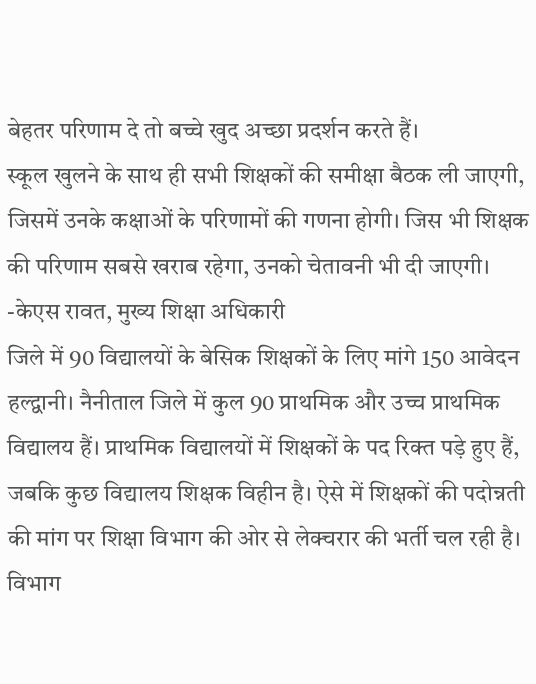बेहतर परिणाम दे तो बच्चे खुद अच्छा प्रदर्शन करते हैं।
स्कूल खुलने के साथ ही सभी शिक्षकों की समीक्षा बैठक ली जाएगी, जिसमें उनके कक्षाओं के परिणामों की गणना होगी। जिस भी शिक्षक की परिणाम सबसे खराब रहेगा, उनको चेतावनी भी दी जाएगी।
-केएस रावत, मुख्य शिक्षा अधिकारी
जिले में 90 विद्यालयों के बेसिक शिक्षकों के लिए मांगे 150 आवेदन
हल्द्वानी। नैनीताल जिले में कुल 90 प्राथमिक और उच्च प्राथमिक विद्यालय हैं। प्राथमिक विद्यालयों में शिक्षकों के पद रिक्त पड़े हुए हैं, जबकि कुछ विद्यालय शिक्षक विहीन है। ऐसे में शिक्षकों की पदोन्नती की मांग पर शिक्षा विभाग की ओर से लेक्चरार की भर्ती चल रही है। विभाग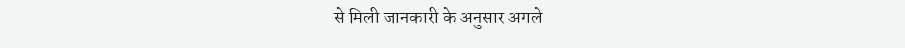से मिली जानकारी के अनुसार अगले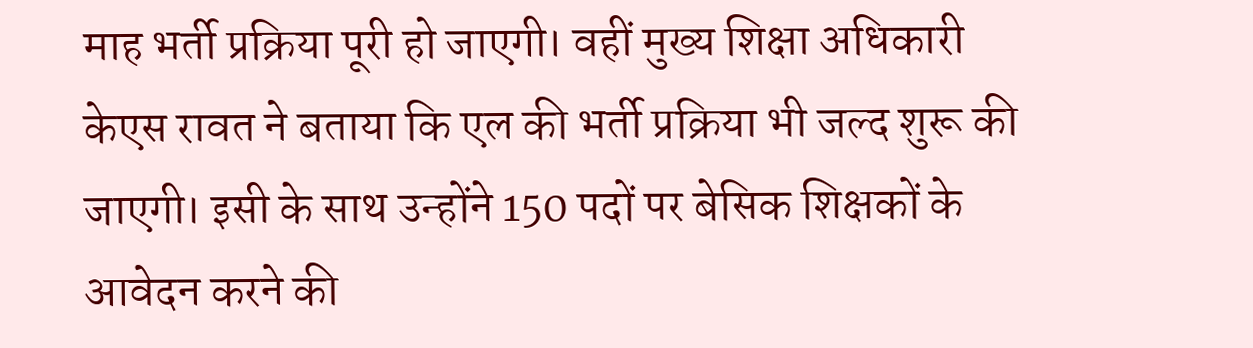माह भर्ती प्रक्रिया पूरी हो जाएगी। वहीं मुख्य शिक्षा अधिकारी केएस रावत ने बताया कि एल की भर्ती प्रक्रिया भी जल्द शुरू की जाएगी। इसी के साथ उन्होंने 150 पदों पर बेसिक शिक्षकों के आवेदन करने की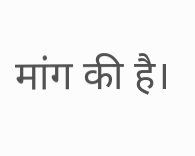मांग की है।